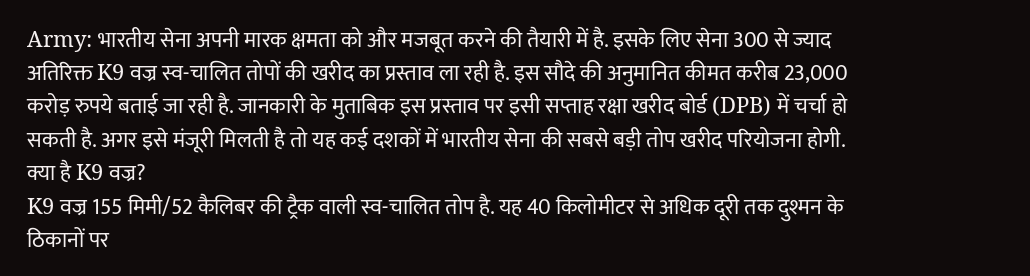Army: भारतीय सेना अपनी मारक क्षमता को और मजबूत करने की तैयारी में है. इसके लिए सेना 300 से ज्याद अतिरिक्त K9 वज्र स्व-चालित तोपों की खरीद का प्रस्ताव ला रही है. इस सौदे की अनुमानित कीमत करीब 23,000 करोड़ रुपये बताई जा रही है. जानकारी के मुताबिक इस प्रस्ताव पर इसी सप्ताह रक्षा खरीद बोर्ड (DPB) में चर्चा हो सकती है. अगर इसे मंजूरी मिलती है तो यह कई दशकों में भारतीय सेना की सबसे बड़ी तोप खरीद परियोजना होगी.
क्या है K9 वज्र?
K9 वज्र 155 मिमी/52 कैलिबर की ट्रैक वाली स्व-चालित तोप है. यह 40 किलोमीटर से अधिक दूरी तक दुश्मन के ठिकानों पर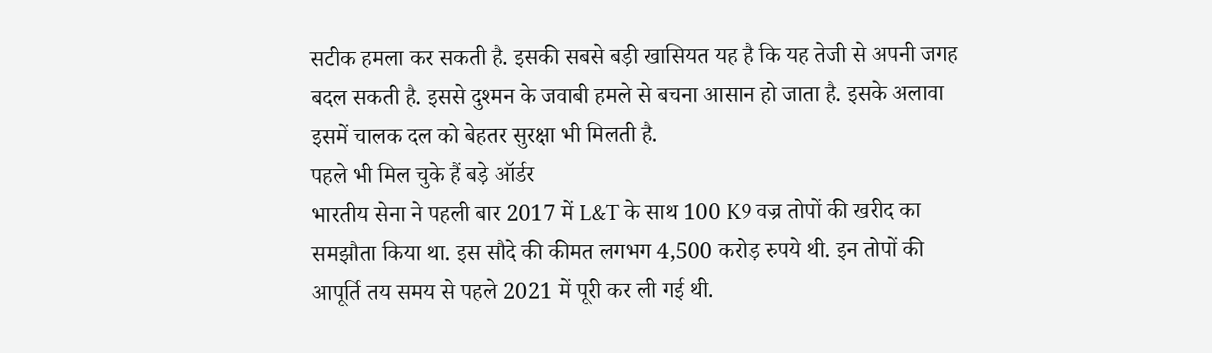सटीक हमला कर सकती है. इसकी सबसे बड़ी खासियत यह है कि यह तेजी से अपनी जगह बदल सकती है. इससे दुश्मन के जवाबी हमले से बचना आसान हो जाता है. इसके अलावा इसमें चालक दल को बेहतर सुरक्षा भी मिलती है.
पहले भी मिल चुके हैं बड़े ऑर्डर
भारतीय सेना ने पहली बार 2017 में L&T के साथ 100 K9 वज्र तोपों की खरीद का समझौता किया था. इस सौदे की कीमत लगभग 4,500 करोड़ रुपये थी. इन तोपों की आपूर्ति तय समय से पहले 2021 में पूरी कर ली गई थी.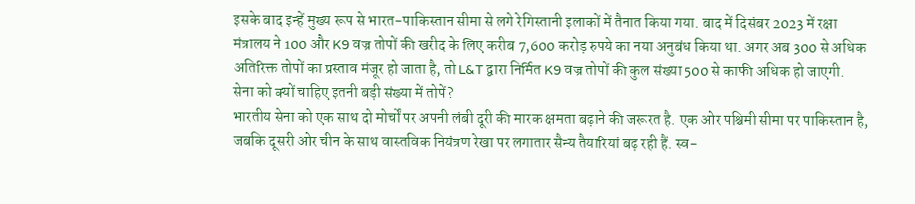इसके बाद इन्हें मुख्य रूप से भारत-पाकिस्तान सीमा से लगे रेगिस्तानी इलाकों में तैनात किया गया. बाद में दिसंबर 2023 में रक्षा मंत्रालय ने 100 और K9 वज्र तोपों की खरीद के लिए करीब 7,600 करोड़ रुपये का नया अनुबंध किया था. अगर अब 300 से अधिक अतिरिक्त तोपों का प्रस्ताव मंजूर हो जाता है, तो L&T द्वारा निर्मित K9 वज्र तोपों की कुल संख्या 500 से काफी अधिक हो जाएगी.
सेना को क्यों चाहिए इतनी बड़ी संख्या में तोपें?
भारतीय सेना को एक साथ दो मोर्चों पर अपनी लंबी दूरी की मारक क्षमता बढ़ाने की जरूरत है. एक ओर पश्चिमी सीमा पर पाकिस्तान है, जबकि दूसरी ओर चीन के साथ वास्तविक नियंत्रण रेखा पर लगातार सैन्य तैयारियां बढ़ रही हैं. स्व-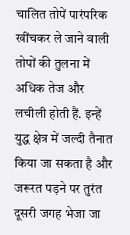चालित तोपें पारंपरिक खींचकर ले जाने वाली तोपों की तुलना में अधिक तेज और लचीली होती हैं. इन्हें युद्ध क्षेत्र में जल्दी तैनात किया जा सकता है और जरूरत पड़ने पर तुरंत दूसरी जगह भेजा जा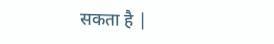सकता है |